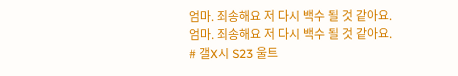엄마. 죄송해요 저 다시 백수 될 것 같아요.
엄마. 죄송해요 저 다시 백수 될 것 같아요.
# 갤X시 S23 울트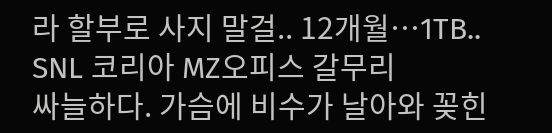라 할부로 사지 말걸.. 12개월…1TB..
SNL 코리아 MZ오피스 갈무리
싸늘하다. 가슴에 비수가 날아와 꽂힌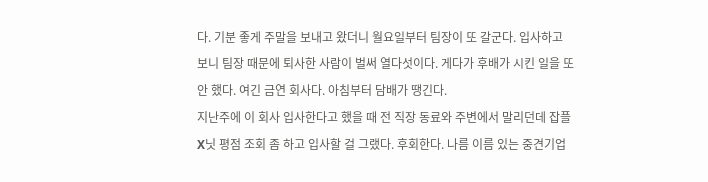다. 기분 좋게 주말을 보내고 왔더니 월요일부터 팀장이 또 갈군다. 입사하고 보니 팀장 때문에 퇴사한 사람이 벌써 열다섯이다. 게다가 후배가 시킨 일을 또 안 했다. 여긴 금연 회사다. 아침부터 담배가 땡긴다.
지난주에 이 회사 입사한다고 했을 때 전 직장 동료와 주변에서 말리던데 잡플X닛 평점 조회 좀 하고 입사할 걸 그랬다. 후회한다. 나름 이름 있는 중견기업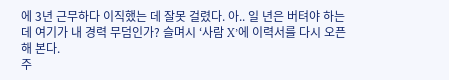에 3년 근무하다 이직했는 데 잘못 걸렸다. 아.. 일 년은 버텨야 하는데 여기가 내 경력 무덤인가? 슬며시 ‘사람 X’에 이력서를 다시 오픈해 본다.
주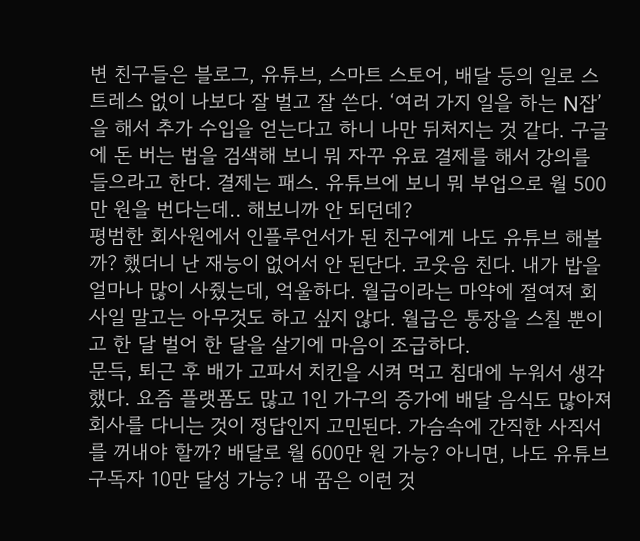변 친구들은 블로그, 유튜브, 스마트 스토어, 배달 등의 일로 스트레스 없이 나보다 잘 벌고 잘 쓴다. ‘여러 가지 일을 하는 N잡’을 해서 추가 수입을 얻는다고 하니 나만 뒤처지는 것 같다. 구글에 돈 버는 법을 검색해 보니 뭐 자꾸 유료 결제를 해서 강의를 들으라고 한다. 결제는 패스. 유튜브에 보니 뭐 부업으로 월 500만 원을 번다는데.. 해보니까 안 되던데?
평범한 회사원에서 인플루언서가 된 친구에게 나도 유튜브 해볼까? 했더니 난 재능이 없어서 안 된단다. 코웃음 친다. 내가 밥을 얼마나 많이 사줬는데, 억울하다. 월급이라는 마약에 절여져 회사일 말고는 아무것도 하고 싶지 않다. 월급은 통장을 스칠 뿐이고 한 달 벌어 한 달을 살기에 마음이 조급하다.
문득, 퇴근 후 배가 고파서 치킨을 시켜 먹고 침대에 누워서 생각했다. 요즘 플랫폼도 많고 1인 가구의 증가에 배달 음식도 많아져 회사를 다니는 것이 정답인지 고민된다. 가슴속에 간직한 사직서를 꺼내야 할까? 배달로 월 600만 원 가능? 아니면, 나도 유튜브 구독자 10만 달성 가능? 내 꿈은 이런 것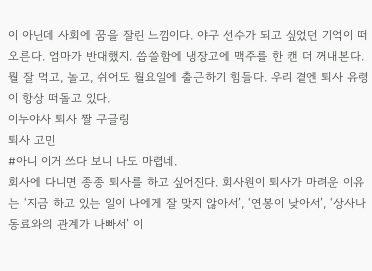이 아닌데 사회에 꿈을 잘린 느낌이다. 야구 선수가 되고 싶었던 기억이 떠오른다. 엄마가 반대했지. 씁쓸함에 냉장고에 맥주를 한 캔 더 꺼내본다.
뭘 잘 먹고, 놀고, 쉬어도 월요일에 출근하기 힘들다. 우리 곁엔 퇴사 유령이 항상 떠돌고 있다.
이누야사 퇴사 짤 구글링
퇴사 고민
#아니 이거 쓰다 보니 나도 마렵네.
회사에 다니면 종종 퇴사를 하고 싶어진다. 회사원이 퇴사가 마려운 이유는 ‘지금 하고 있는 일이 나에게 잘 맞지 않아서’, ‘연봉이 낮아서’, ‘상사나 동료와의 관계가 나빠서’ 이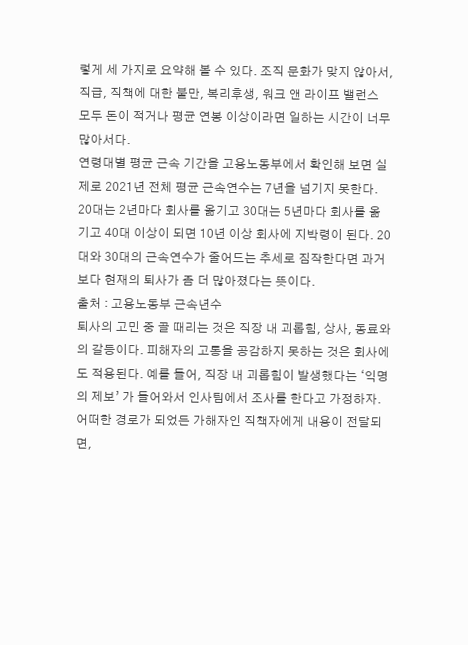렇게 세 가지로 요약해 볼 수 있다. 조직 문화가 맞지 않아서, 직급, 직책에 대한 불만, 복리후생, 워크 앤 라이프 밸런스 모두 돈이 적거나 평균 연봉 이상이라면 일하는 시간이 너무 많아서다.
연령대별 평균 근속 기간을 고용노동부에서 확인해 보면 실제로 2021년 전체 평균 근속연수는 7년을 넘기지 못한다. 20대는 2년마다 회사를 옮기고 30대는 5년마다 회사를 옮기고 40대 이상이 되면 10년 이상 회사에 지박령이 된다. 20대와 30대의 근속연수가 줄어드는 추세로 짐작한다면 과거보다 현재의 퇴사가 좀 더 많아졌다는 뜻이다.
출처 : 고용노동부 근속년수
퇴사의 고민 중 골 때리는 것은 직장 내 괴롭힘, 상사, 동료와의 갈등이다. 피해자의 고통을 공감하지 못하는 것은 회사에도 적용된다. 예를 들어, 직장 내 괴롭힘이 발생했다는 ‘익명의 제보’ 가 들어와서 인사팀에서 조사를 한다고 가정하자.
어떠한 경로가 되었든 가해자인 직책자에게 내용이 전달되면,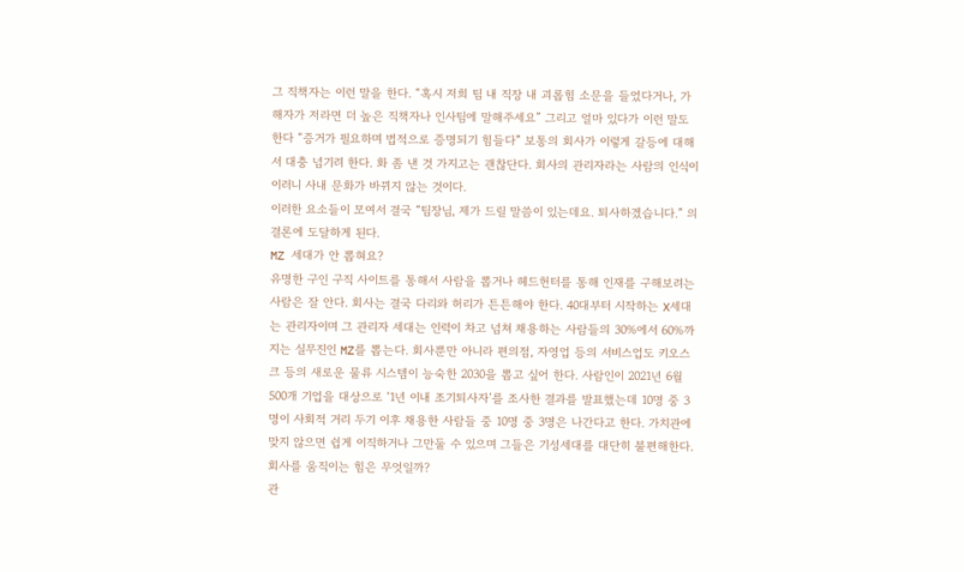그 직책자는 이런 말을 한다. “혹시 저희 팀 내 직장 내 괴롭힘 소문을 들었다거나, 가해자가 저라면 더 높은 직책자나 인사팀에 말해주세요” 그리고 얼마 있다가 이런 말도 한다 “증거가 필요하며 법적으로 증명되기 힘들다” 보통의 회사가 이렇게 갈등에 대해서 대충 넘기려 한다. 화 좀 낸 것 가지고는 괜찮단다. 회사의 관리자라는 사람의 인식이 이러니 사내 문화가 바뀌지 않는 것이다.
이러한 요소들이 모여서 결국 “팀장님, 제가 드릴 말씀이 있는데요. 퇴사하겠습니다.” 의 결론에 도달하게 된다.
MZ 세대가 안 뽑혀요?
유명한 구인 구직 사이트를 통해서 사람을 뽑거나 헤드헌터를 통해 인재를 구해보려는 사람은 잘 안다. 회사는 결국 다리와 허리가 튼튼해야 한다. 40대부터 시작하는 X세대는 관리자이며 그 관리자 세대는 인력이 차고 넘쳐 채용하는 사람들의 30%에서 60%까지는 실무진인 MZ를 뽑는다. 회사뿐만 아니라 편의점, 자영업 등의 서비스업도 키오스크 등의 새로운 물류 시스템이 능숙한 2030을 뽑고 싶어 한다. 사람인이 2021년 6월 500개 기업을 대상으로 ‘1년 이내 조기퇴사자’를 조사한 결과를 발표했는데 10명 중 3명이 사회적 거리 두기 이후 채용한 사람들 중 10명 중 3명은 나간다고 한다. 가치관에 맞지 않으면 쉽게 이직하거나 그만둘 수 있으며 그들은 기성세대를 대단히 불편해한다.
회사를 움직이는 힘은 무엇일까?
관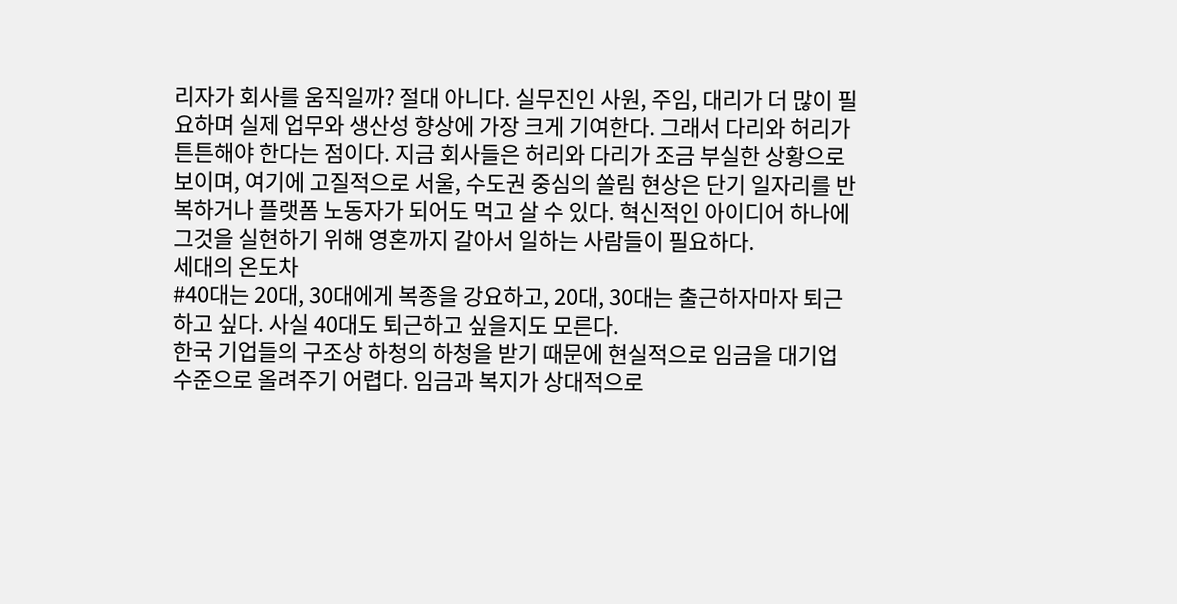리자가 회사를 움직일까? 절대 아니다. 실무진인 사원, 주임, 대리가 더 많이 필요하며 실제 업무와 생산성 향상에 가장 크게 기여한다. 그래서 다리와 허리가 튼튼해야 한다는 점이다. 지금 회사들은 허리와 다리가 조금 부실한 상황으로 보이며, 여기에 고질적으로 서울, 수도권 중심의 쏠림 현상은 단기 일자리를 반복하거나 플랫폼 노동자가 되어도 먹고 살 수 있다. 혁신적인 아이디어 하나에 그것을 실현하기 위해 영혼까지 갈아서 일하는 사람들이 필요하다.
세대의 온도차
#40대는 20대, 30대에게 복종을 강요하고, 20대, 30대는 출근하자마자 퇴근하고 싶다. 사실 40대도 퇴근하고 싶을지도 모른다.
한국 기업들의 구조상 하청의 하청을 받기 때문에 현실적으로 임금을 대기업 수준으로 올려주기 어렵다. 임금과 복지가 상대적으로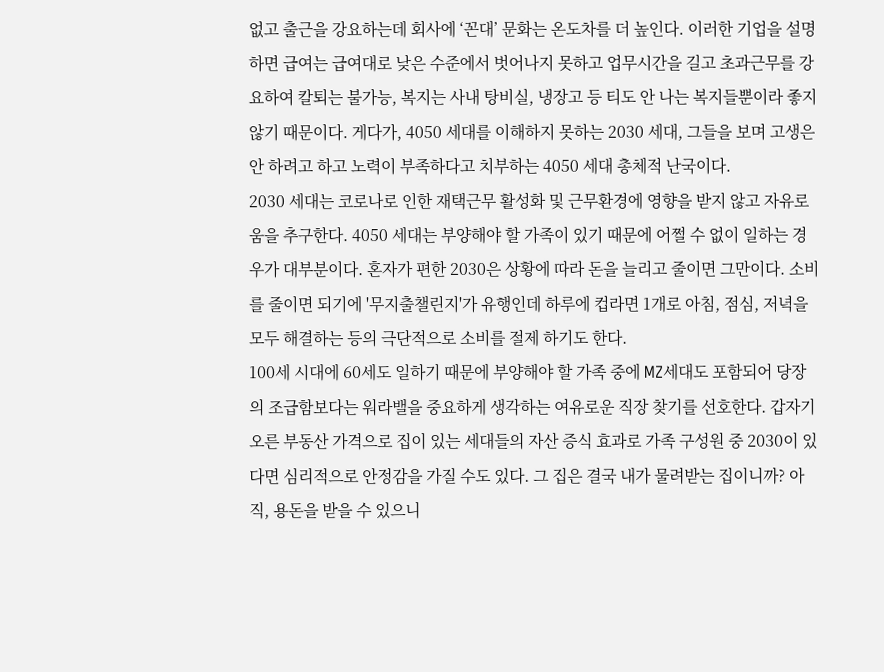없고 출근을 강요하는데 회사에 ‘꼰대’ 문화는 온도차를 더 높인다. 이러한 기업을 설명하면 급여는 급여대로 낮은 수준에서 벗어나지 못하고 업무시간을 길고 초과근무를 강요하여 칼퇴는 불가능, 복지는 사내 탕비실, 냉장고 등 티도 안 나는 복지들뿐이라 좋지 않기 때문이다. 게다가, 4050 세대를 이해하지 못하는 2030 세대, 그들을 보며 고생은 안 하려고 하고 노력이 부족하다고 치부하는 4050 세대 총체적 난국이다.
2030 세대는 코로나로 인한 재택근무 활성화 및 근무환경에 영향을 받지 않고 자유로움을 추구한다. 4050 세대는 부양해야 할 가족이 있기 때문에 어쩔 수 없이 일하는 경우가 대부분이다. 혼자가 편한 2030은 상황에 따라 돈을 늘리고 줄이면 그만이다. 소비를 줄이면 되기에 '무지출챌린지'가 유행인데 하루에 컵라면 1개로 아침, 점심, 저녁을 모두 해결하는 등의 극단적으로 소비를 절제 하기도 한다.
100세 시대에 60세도 일하기 때문에 부양해야 할 가족 중에 MZ세대도 포함되어 당장의 조급함보다는 워라밸을 중요하게 생각하는 여유로운 직장 찾기를 선호한다. 갑자기 오른 부동산 가격으로 집이 있는 세대들의 자산 증식 효과로 가족 구성원 중 2030이 있다면 심리적으로 안정감을 가질 수도 있다. 그 집은 결국 내가 물려받는 집이니까? 아직, 용돈을 받을 수 있으니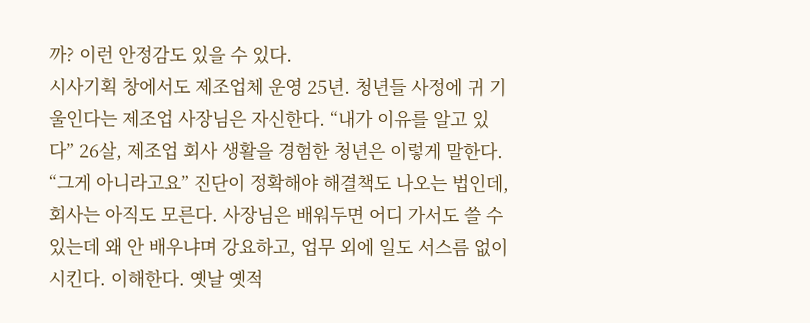까? 이런 안정감도 있을 수 있다.
시사기획 창에서도 제조업체 운영 25년. 청년들 사정에 귀 기울인다는 제조업 사장님은 자신한다. “내가 이유를 알고 있다” 26살, 제조업 회사 생활을 경험한 청년은 이렇게 말한다. “그게 아니라고요” 진단이 정확해야 해결책도 나오는 법인데, 회사는 아직도 모른다. 사장님은 배워두면 어디 가서도 쓸 수 있는데 왜 안 배우냐며 강요하고, 업무 외에 일도 서스름 없이 시킨다. 이해한다. 옛날 옛적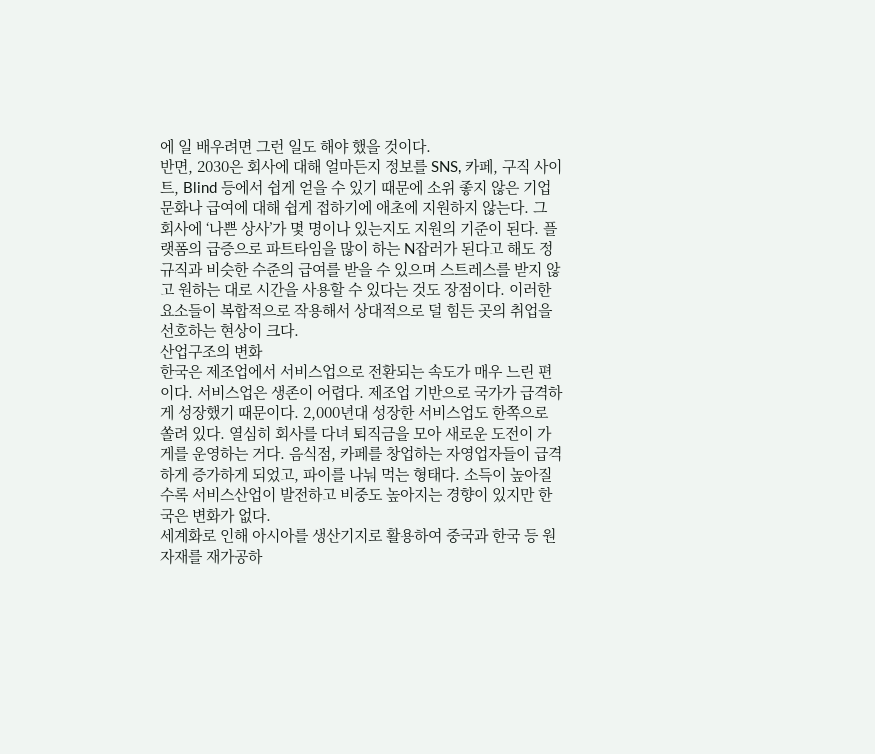에 일 배우려면 그런 일도 해야 했을 것이다.
반면, 2030은 회사에 대해 얼마든지 정보를 SNS, 카페, 구직 사이트, Blind 등에서 쉽게 얻을 수 있기 때문에 소위 좋지 않은 기업문화나 급여에 대해 쉽게 접하기에 애초에 지원하지 않는다. 그 회사에 ‘나쁜 상사’가 몇 명이나 있는지도 지원의 기준이 된다. 플랫폼의 급증으로 파트타임을 많이 하는 N잡러가 된다고 해도 정규직과 비슷한 수준의 급여를 받을 수 있으며 스트레스를 받지 않고 원하는 대로 시간을 사용할 수 있다는 것도 장점이다. 이러한 요소들이 복합적으로 작용해서 상대적으로 덜 힘든 곳의 취업을 선호하는 현상이 크다.
산업구조의 변화
한국은 제조업에서 서비스업으로 전환되는 속도가 매우 느린 편이다. 서비스업은 생존이 어렵다. 제조업 기반으로 국가가 급격하게 성장했기 때문이다. 2,000년대 성장한 서비스업도 한쪽으로 쏠려 있다. 열심히 회사를 다녀 퇴직금을 모아 새로운 도전이 가게를 운영하는 거다. 음식점, 카페를 창업하는 자영업자들이 급격하게 증가하게 되었고, 파이를 나눠 먹는 형태다. 소득이 높아질수록 서비스산업이 발전하고 비중도 높아지는 경향이 있지만 한국은 변화가 없다.
세계화로 인해 아시아를 생산기지로 활용하여 중국과 한국 등 원자재를 재가공하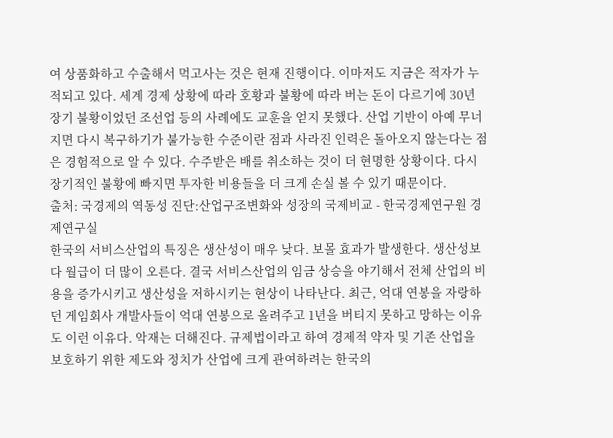여 상품화하고 수출해서 먹고사는 것은 현재 진행이다. 이마저도 지금은 적자가 누적되고 있다. 세계 경제 상황에 따라 호황과 불황에 따라 버는 돈이 다르기에 30년 장기 불황이었던 조선업 등의 사례에도 교훈을 얻지 못했다. 산업 기반이 아예 무너지면 다시 복구하기가 불가능한 수준이란 점과 사라진 인력은 돌아오지 않는다는 점은 경험적으로 알 수 있다. 수주받은 배를 취소하는 것이 더 현명한 상황이다. 다시 장기적인 불황에 빠지면 투자한 비용들을 더 크게 손실 볼 수 있기 때문이다.
출처: 국경제의 역동성 진단:산업구조변화와 성장의 국제비교 - 한국경제연구원 경제연구실
한국의 서비스산업의 특징은 생산성이 매우 낮다. 보몰 효과가 발생한다. 생산성보다 월급이 더 많이 오른다. 결국 서비스산업의 임금 상승을 야기해서 전체 산업의 비용을 증가시키고 생산성을 저하시키는 현상이 나타난다. 최근, 억대 연봉을 자랑하던 게임회사 개발사들이 억대 연봉으로 올려주고 1년을 버티지 못하고 망하는 이유도 이런 이유다. 악재는 더해진다. 규제법이라고 하여 경제적 약자 및 기존 산업을 보호하기 위한 제도와 정치가 산업에 크게 관여하려는 한국의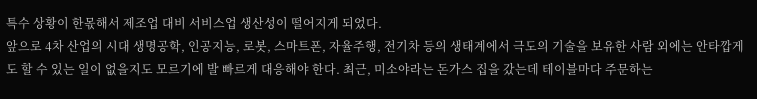특수 상황이 한몫해서 제조업 대비 서비스업 생산성이 떨어지게 되었다.
앞으로 4차 산업의 시대 생명공학, 인공지능, 로봇, 스마트폰, 자율주행, 전기차 등의 생태계에서 극도의 기술을 보유한 사람 외에는 안타깝게도 할 수 있는 일이 없을지도 모르기에 발 빠르게 대응해야 한다. 최근, 미소야라는 돈가스 집을 갔는데 테이블마다 주문하는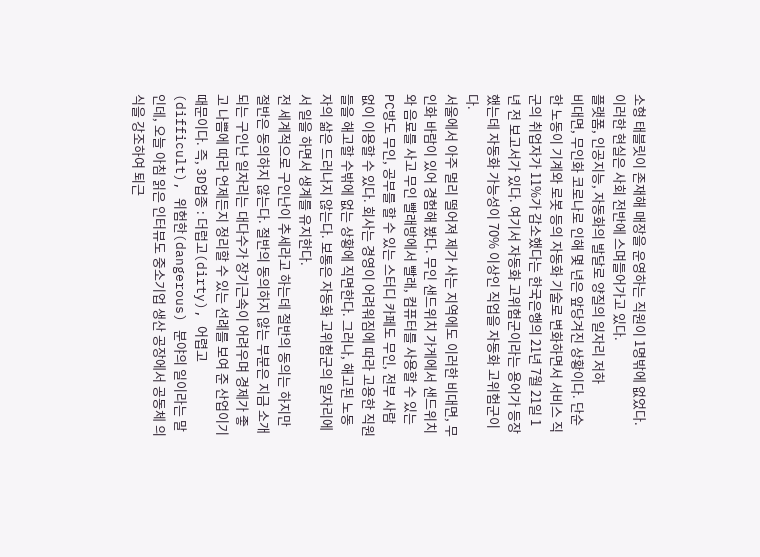소형 태블릿이 존재해 매장을 운영하는 직원이 1명밖에 없었다. 이러한 현실은 사회 전반에 스며들어가고 있다.
플랫폼, 인공지능, 자동화의 발달로 양질의 일자리 저하
비대면, 무인화 코로나로 인해 몇 년은 앞당겨진 상황이다. 단순한 노동이 기계와 로봇 등의 자동화 기술로 변화하면서 서비스 직군의 취업자가 11%가 감소했다는 한국은행의 21년 7월 21일 1년 전 보고서가 있다. 여기서 자동화 고위험군이라는 용어가 등장했는데 자동화 가능성이 70% 이상인 직업을 자동화 고위험군이다.
서울에서 아주 멀리 떨어져 제가 사는 지역에도 이러한 비대면, 무인화 바람이 있어 경험해 봤다. 무인 샌드위치 가게에서 샌드위치와 음료를 사고 무인 빨래방에서 빨래, 컴퓨터를 사용할 수 있는 PC방도 무인, 공부를 할 수 있는 스터디 카페도 무인, 전부 사람 없이 이용할 수 있다. 회사는 경영이 어려워짐에 따라 고용한 직원들을 해고할 수밖에 없는 상황에 직면한다. 그러나, 해고된 노동자의 삶은 드러나지 않는다. 보통은 자동화 고위험군의 일자리에서 일을 하면서 생계를 유지한다.
전 세계적으로 구인난이 추세라고 하는데 절반의 동의는 하지만 절반은 동의하지 않는다. 절반의 동의하지 않는 부분은 지금 소개되는 구인난 일자리는 대다수가 장기근속이 어려우며 경제가 좋고 나쁨에 따라 언제든지 정리할 수 있는 선례를 보여 준 산업이기 때문이다. 즉, 3D업종 : 더럽고(dirty), 어렵고(difficult), 위험한(dangerous) 분야의 일이라는 말인데, 오늘 아침 읽은 인터뷰도 중소기업 생산 공장에서 공동체 의식을 강조하여 퇴근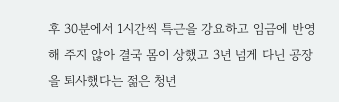후 30분에서 1시간씩 특근을 강요하고 임금에 반영해 주지 않아 결국 몸이 상했고 3년 넘게 다닌 공장을 퇴사했다는 젊은 청년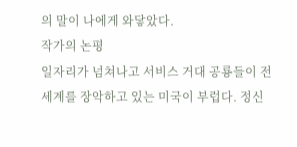의 말이 나에게 와닿았다.
작가의 논평
일자리가 넘쳐나고 서비스 거대 공룡들이 전 세계를 장악하고 있는 미국이 부럽다. 정신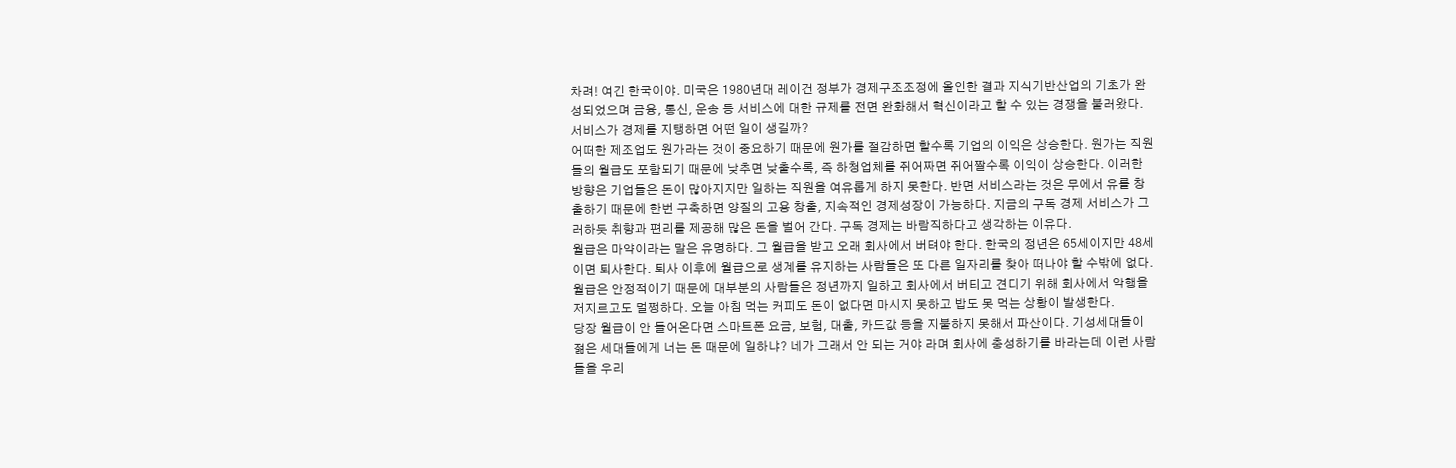차려! 여긴 한국이야. 미국은 1980년대 레이건 정부가 경제구조조정에 올인한 결과 지식기반산업의 기초가 완성되었으며 금융, 통신, 운송 등 서비스에 대한 규제를 전면 완화해서 혁신이라고 할 수 있는 경쟁을 불러왔다. 서비스가 경제를 지탱하면 어떤 일이 생길까?
어떠한 제조업도 원가라는 것이 중요하기 때문에 원가를 절감하면 할수록 기업의 이익은 상승한다. 원가는 직원들의 월급도 포함되기 때문에 낮추면 낮출수록, 즉 하청업체를 쥐어짜면 쥐어짤수록 이익이 상승한다. 이러한 방향은 기업들은 돈이 많아지지만 일하는 직원을 여유롭게 하지 못한다. 반면 서비스라는 것은 무에서 유를 창출하기 때문에 한번 구축하면 양질의 고용 창출, 지속적인 경제성장이 가능하다. 지금의 구독 경제 서비스가 그러하듯 취향과 편리를 제공해 많은 돈을 벌어 간다. 구독 경제는 바람직하다고 생각하는 이유다.
월급은 마약이라는 말은 유명하다. 그 월급을 받고 오래 회사에서 버텨야 한다. 한국의 정년은 65세이지만 48세이면 퇴사한다. 퇴사 이후에 월급으로 생계를 유지하는 사람들은 또 다른 일자리를 찾아 떠나야 할 수밖에 없다. 월급은 안정적이기 때문에 대부분의 사람들은 정년까지 일하고 회사에서 버티고 견디기 위해 회사에서 악행을 저지르고도 멀쩡하다. 오늘 아침 먹는 커피도 돈이 없다면 마시지 못하고 밥도 못 먹는 상황이 발생한다.
당장 월급이 안 들어온다면 스마트폰 요금, 보험, 대출, 카드값 등을 지불하지 못해서 파산이다. 기성세대들이 젊은 세대들에게 너는 돈 때문에 일하냐? 네가 그래서 안 되는 거야 라며 회사에 충성하기를 바라는데 이런 사람들을 우리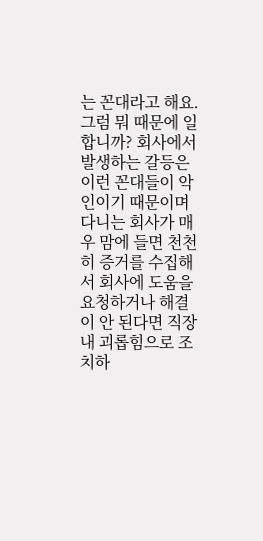는 꼰대라고 해요. 그럼 뭐 때문에 일합니까? 회사에서 발생하는 갈등은 이런 꼰대들이 악인이기 때문이며 다니는 회사가 매우 맘에 들면 천천히 증거를 수집해서 회사에 도움을 요청하거나 해결이 안 된다면 직장 내 괴롭힘으로 조치하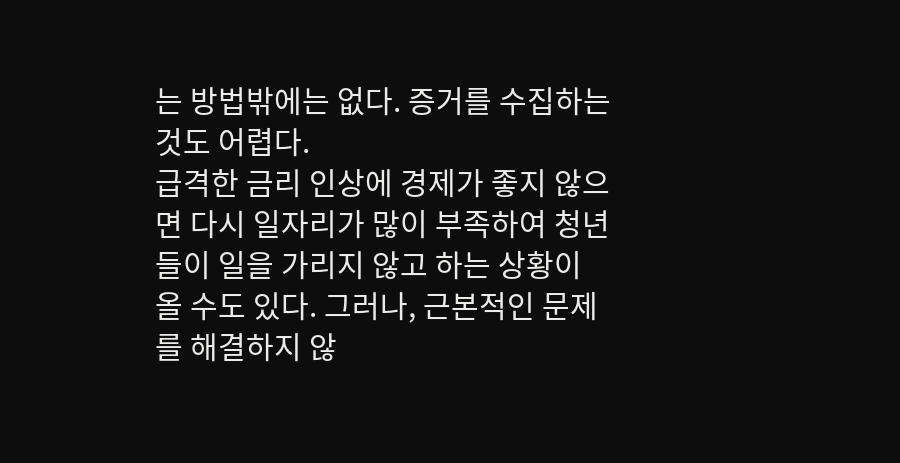는 방법밖에는 없다. 증거를 수집하는 것도 어렵다.
급격한 금리 인상에 경제가 좋지 않으면 다시 일자리가 많이 부족하여 청년들이 일을 가리지 않고 하는 상황이 올 수도 있다. 그러나, 근본적인 문제를 해결하지 않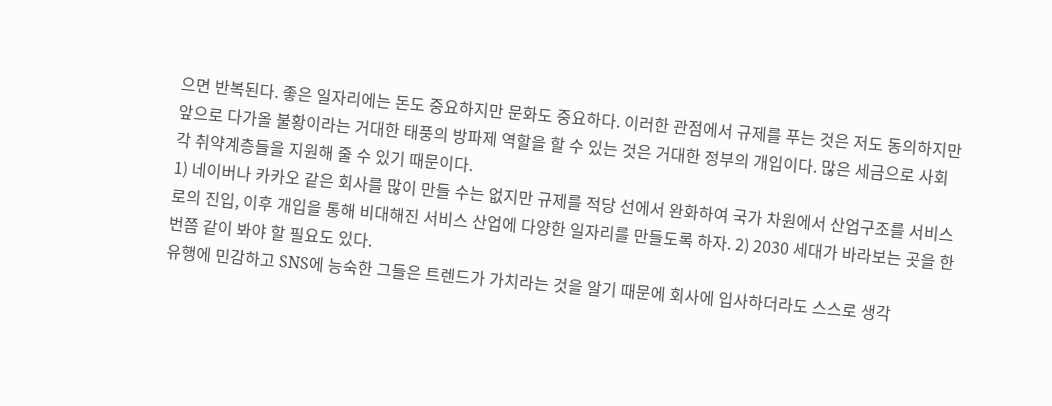으면 반복된다. 좋은 일자리에는 돈도 중요하지만 문화도 중요하다. 이러한 관점에서 규제를 푸는 것은 저도 동의하지만 앞으로 다가올 불황이라는 거대한 태풍의 방파제 역할을 할 수 있는 것은 거대한 정부의 개입이다. 많은 세금으로 사회 각 취약계층들을 지원해 줄 수 있기 때문이다.
1) 네이버나 카카오 같은 회사를 많이 만들 수는 없지만 규제를 적당 선에서 완화하여 국가 차원에서 산업구조를 서비스로의 진입, 이후 개입을 통해 비대해진 서비스 산업에 다양한 일자리를 만들도록 하자. 2) 2030 세대가 바라보는 곳을 한 번쯤 같이 봐야 할 필요도 있다.
유행에 민감하고 SNS에 능숙한 그들은 트렌드가 가치라는 것을 알기 때문에 회사에 입사하더라도 스스로 생각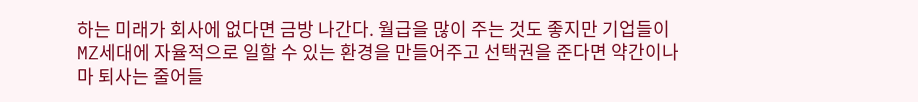하는 미래가 회사에 없다면 금방 나간다. 월급을 많이 주는 것도 좋지만 기업들이 MZ세대에 자율적으로 일할 수 있는 환경을 만들어주고 선택권을 준다면 약간이나마 퇴사는 줄어들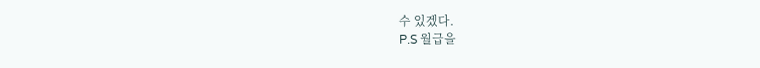수 있겠다.
P.S 월급을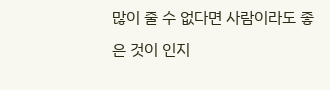많이 줄 수 없다면 사람이라도 좋은 것이 인지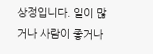상정입니다. 일이 많거나 사람이 좋거나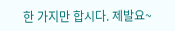한 가지만 합시다. 제발요~